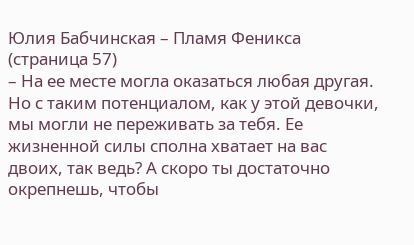Юлия Бабчинская – Пламя Феникса (страница 57)
– На ее месте могла оказаться любая другая. Но с таким потенциалом, как у этой девочки, мы могли не переживать за тебя. Ее жизненной силы сполна хватает на вас двоих, так ведь? А скоро ты достаточно окрепнешь, чтобы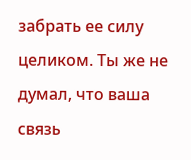забрать ее силу целиком. Ты же не думал, что ваша связь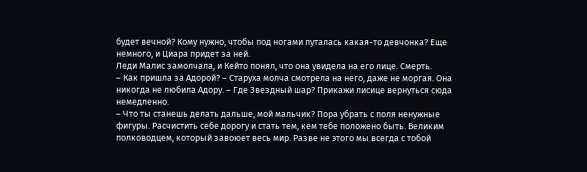будет вечной? Кому нужно, чтобы под ногами путалась какая-то девчонка? Еще немного, и Циара придет за ней.
Леди Малис замолчала, и Кейто понял, что она увидела на его лице. Смерть.
– Как пришла за Адорой? – Старуха молча смотрела на него, даже не моргая. Она никогда не любила Адору. – Где Звездный шар? Прикажи лисице вернуться сюда немедленно.
– Что ты станешь делать дальше, мой мальчик? Пора убрать с поля ненужные фигуры. Расчистить себе дорогу и стать тем, кем тебе положено быть. Великим полководцем, который завоюет весь мир. Разве не этого мы всегда с тобой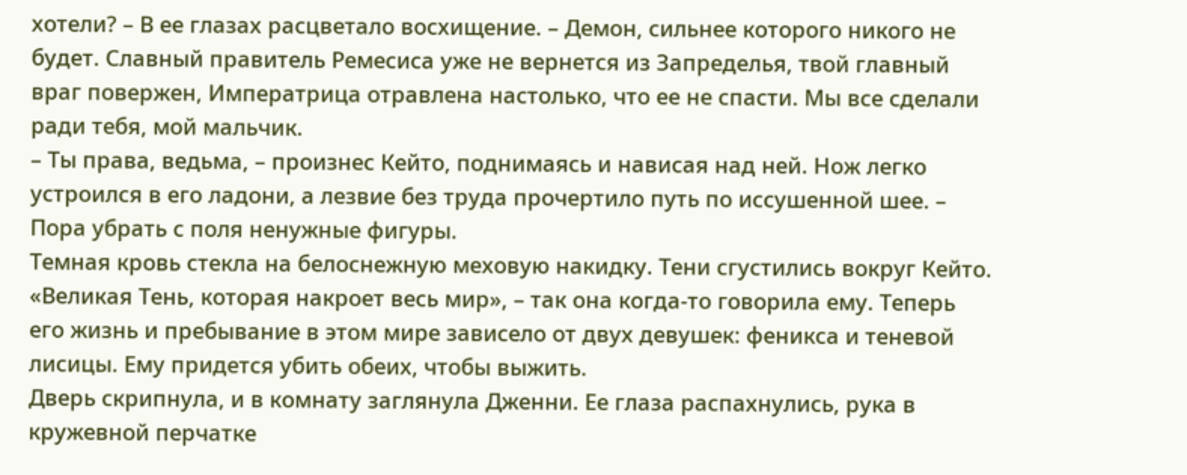хотели? – В ее глазах расцветало восхищение. – Демон, сильнее которого никого не будет. Славный правитель Ремесиса уже не вернется из Запределья, твой главный враг повержен, Императрица отравлена настолько, что ее не спасти. Мы все сделали ради тебя, мой мальчик.
– Ты права, ведьма, – произнес Кейто, поднимаясь и нависая над ней. Нож легко устроился в его ладони, а лезвие без труда прочертило путь по иссушенной шее. – Пора убрать с поля ненужные фигуры.
Темная кровь стекла на белоснежную меховую накидку. Тени сгустились вокруг Кейто. «Великая Тень, которая накроет весь мир», – так она когда-то говорила ему. Теперь его жизнь и пребывание в этом мире зависело от двух девушек: феникса и теневой лисицы. Ему придется убить обеих, чтобы выжить.
Дверь скрипнула, и в комнату заглянула Дженни. Ее глаза распахнулись, рука в кружевной перчатке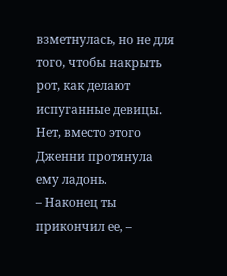взметнулась, но не для того, чтобы накрыть рот, как делают испуганные девицы. Нет, вместо этого Дженни протянула ему ладонь.
– Наконец ты прикончил ее, –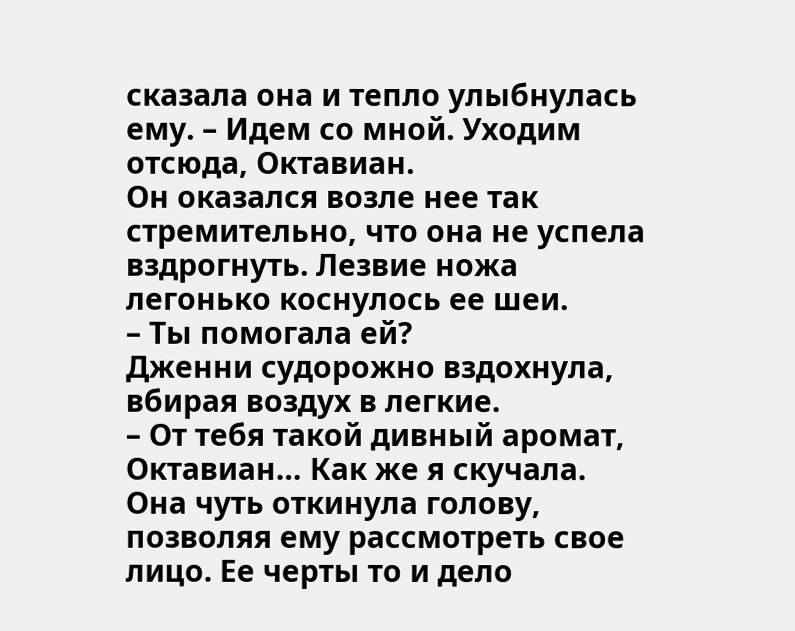сказала она и тепло улыбнулась ему. – Идем со мной. Уходим отсюда, Октавиан.
Он оказался возле нее так стремительно, что она не успела вздрогнуть. Лезвие ножа легонько коснулось ее шеи.
– Ты помогала ей?
Дженни судорожно вздохнула, вбирая воздух в легкие.
– От тебя такой дивный аромат, Октавиан… Как же я скучала.
Она чуть откинула голову, позволяя ему рассмотреть свое лицо. Ее черты то и дело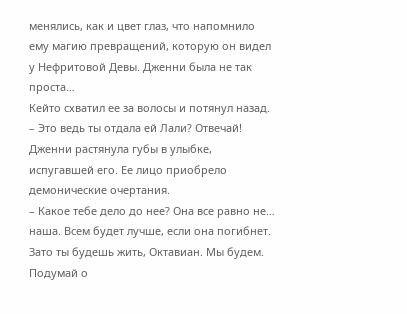менялись, как и цвет глаз, что напомнило ему магию превращений, которую он видел у Нефритовой Девы. Дженни была не так проста…
Кейто схватил ее за волосы и потянул назад.
– Это ведь ты отдала ей Лали? Отвечай!
Дженни растянула губы в улыбке, испугавшей его. Ее лицо приобрело демонические очертания.
– Какое тебе дело до нее? Она все равно не… наша. Всем будет лучше, если она погибнет. Зато ты будешь жить, Октавиан. Мы будем. Подумай о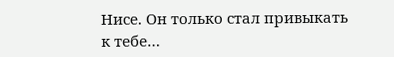Нисе. Он только стал привыкать к тебе…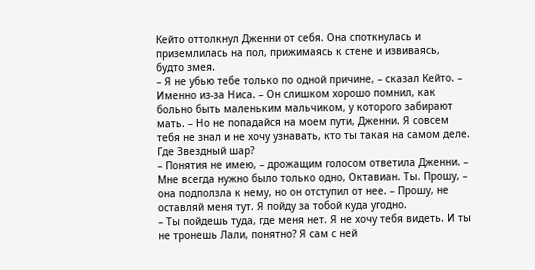Кейто оттолкнул Дженни от себя. Она споткнулась и приземлилась на пол, прижимаясь к стене и извиваясь, будто змея.
– Я не убью тебе только по одной причине, – сказал Кейто. – Именно из-за Ниса. – Он слишком хорошо помнил, как больно быть маленьким мальчиком, у которого забирают мать. – Но не попадайся на моем пути, Дженни. Я совсем тебя не знал и не хочу узнавать, кто ты такая на самом деле. Где Звездный шар?
– Понятия не имею, – дрожащим голосом ответила Дженни. – Мне всегда нужно было только одно, Октавиан. Ты. Прошу, – она подползла к нему, но он отступил от нее. – Прошу, не оставляй меня тут. Я пойду за тобой куда угодно.
– Ты пойдешь туда, где меня нет. Я не хочу тебя видеть. И ты не тронешь Лали, понятно? Я сам с ней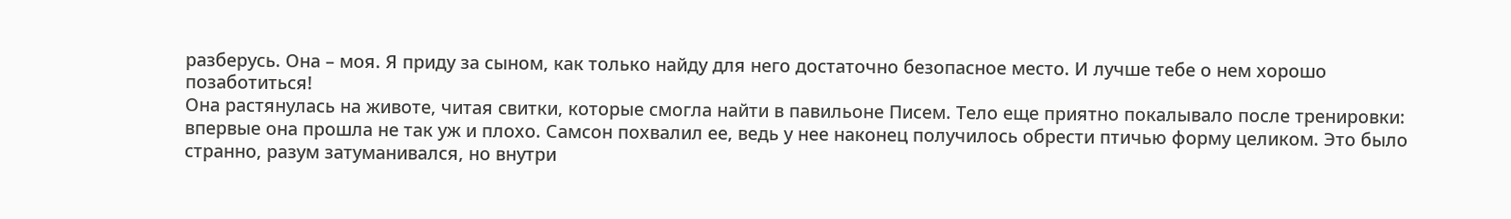разберусь. Она – моя. Я приду за сыном, как только найду для него достаточно безопасное место. И лучше тебе о нем хорошо позаботиться!
Она растянулась на животе, читая свитки, которые смогла найти в павильоне Писем. Тело еще приятно покалывало после тренировки: впервые она прошла не так уж и плохо. Самсон похвалил ее, ведь у нее наконец получилось обрести птичью форму целиком. Это было странно, разум затуманивался, но внутри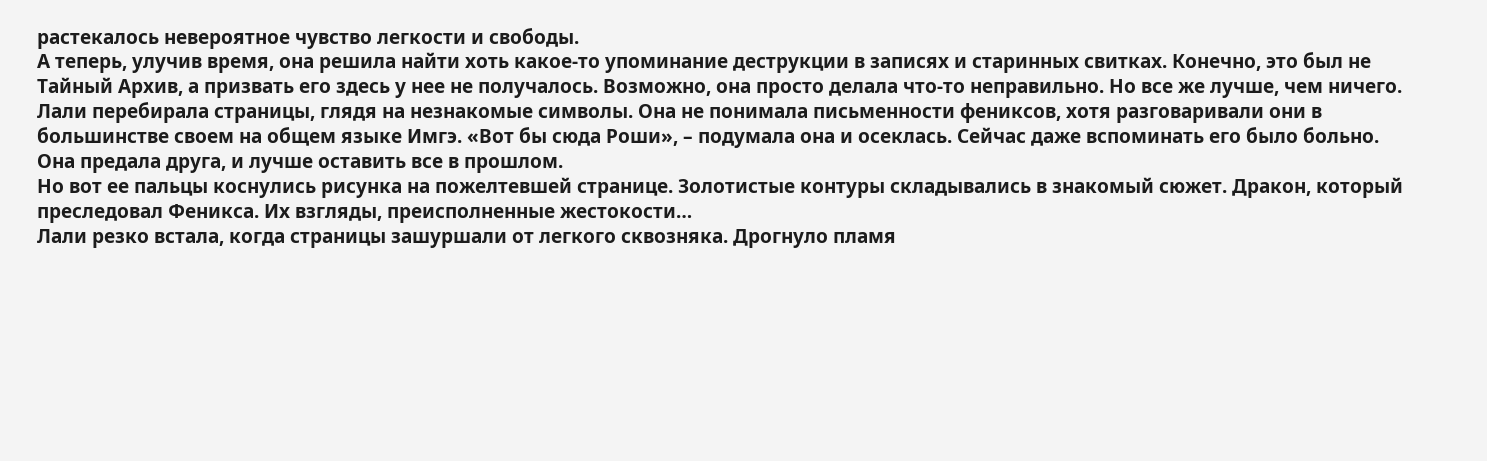растекалось невероятное чувство легкости и свободы.
А теперь, улучив время, она решила найти хоть какое-то упоминание деструкции в записях и старинных свитках. Конечно, это был не Тайный Архив, а призвать его здесь у нее не получалось. Возможно, она просто делала что-то неправильно. Но все же лучше, чем ничего.
Лали перебирала страницы, глядя на незнакомые символы. Она не понимала письменности фениксов, хотя разговаривали они в большинстве своем на общем языке Имгэ. «Вот бы сюда Роши», – подумала она и осеклась. Сейчас даже вспоминать его было больно. Она предала друга, и лучше оставить все в прошлом.
Но вот ее пальцы коснулись рисунка на пожелтевшей странице. Золотистые контуры складывались в знакомый сюжет. Дракон, который преследовал Феникса. Их взгляды, преисполненные жестокости…
Лали резко встала, когда страницы зашуршали от легкого сквозняка. Дрогнуло пламя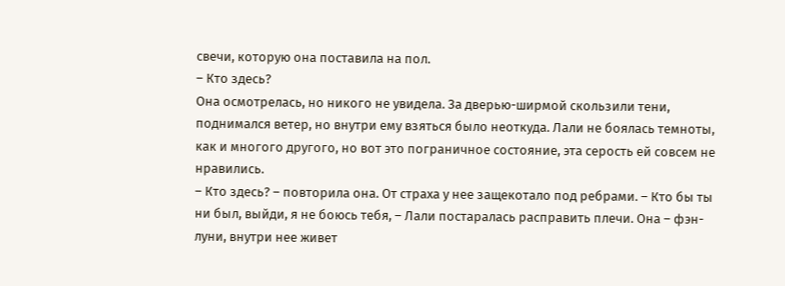свечи, которую она поставила на пол.
– Кто здесь?
Она осмотрелась, но никого не увидела. За дверью-ширмой скользили тени, поднимался ветер, но внутри ему взяться было неоткуда. Лали не боялась темноты, как и многого другого, но вот это пограничное состояние, эта серость ей совсем не нравились.
– Кто здесь? – повторила она. От страха у нее защекотало под ребрами. – Кто бы ты ни был, выйди, я не боюсь тебя, – Лали постаралась расправить плечи. Она – фэн-луни, внутри нее живет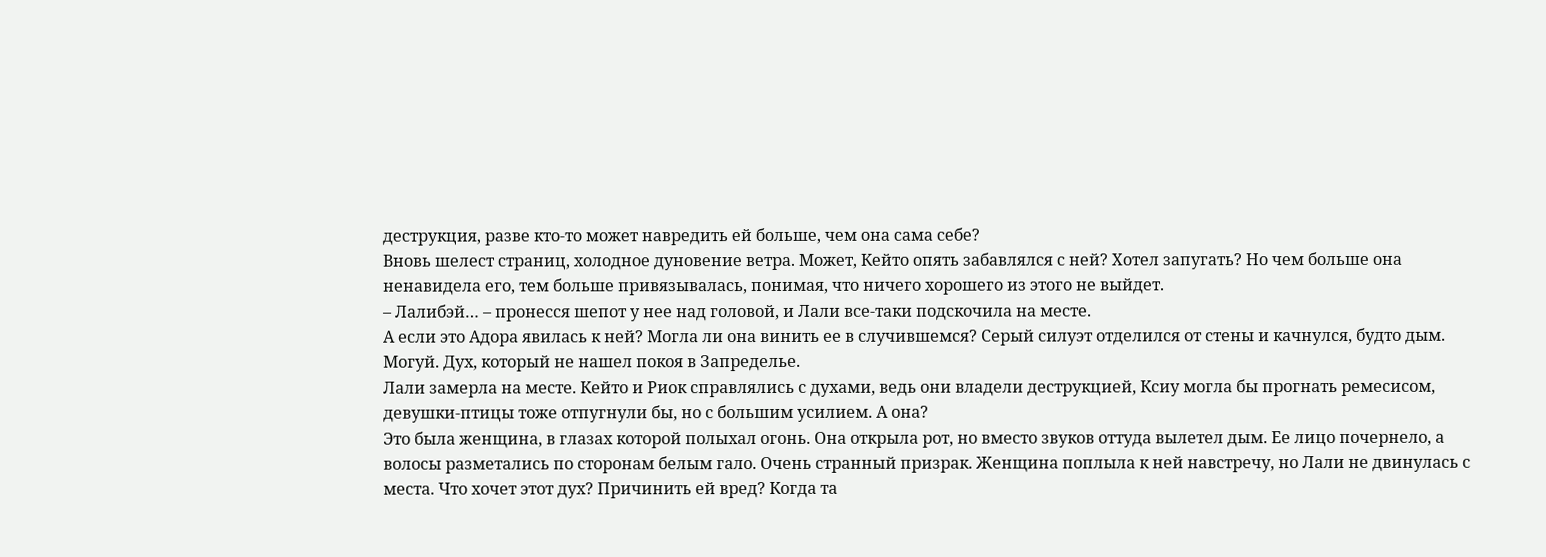деструкция, разве кто-то может навредить ей больше, чем она сама себе?
Вновь шелест страниц, холодное дуновение ветра. Может, Кейто опять забавлялся с ней? Хотел запугать? Но чем больше она ненавидела его, тем больше привязывалась, понимая, что ничего хорошего из этого не выйдет.
– Лалибэй… – пронесся шепот у нее над головой, и Лали все-таки подскочила на месте.
А если это Адора явилась к ней? Могла ли она винить ее в случившемся? Серый силуэт отделился от стены и качнулся, будто дым. Могуй. Дух, который не нашел покоя в Запределье.
Лали замерла на месте. Кейто и Риок справлялись с духами, ведь они владели деструкцией, Ксиу могла бы прогнать ремесисом, девушки-птицы тоже отпугнули бы, но с большим усилием. А она?
Это была женщина, в глазах которой полыхал огонь. Она открыла рот, но вместо звуков оттуда вылетел дым. Ее лицо почернело, а волосы разметались по сторонам белым гало. Очень странный призрак. Женщина поплыла к ней навстречу, но Лали не двинулась с места. Что хочет этот дух? Причинить ей вред? Когда та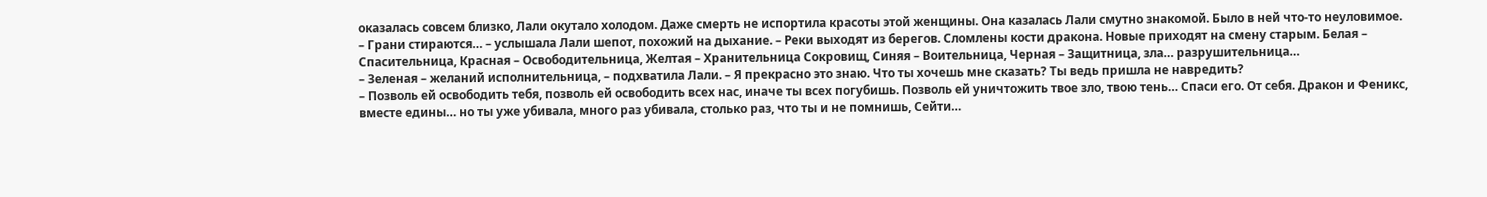оказалась совсем близко, Лали окутало холодом. Даже смерть не испортила красоты этой женщины. Она казалась Лали смутно знакомой. Было в ней что-то неуловимое.
– Грани стираются… – услышала Лали шепот, похожий на дыхание. – Реки выходят из берегов. Сломлены кости дракона. Новые приходят на смену старым. Белая – Спасительница, Красная – Освободительница, Желтая – Хранительница Сокровищ, Синяя – Воительница, Черная – Защитница, зла… разрушительница…
– Зеленая – желаний исполнительница, – подхватила Лали. – Я прекрасно это знаю. Что ты хочешь мне сказать? Ты ведь пришла не навредить?
– Позволь ей освободить тебя, позволь ей освободить всех нас, иначе ты всех погубишь. Позволь ей уничтожить твое зло, твою тень… Спаси его. От себя. Дракон и Феникс, вместе едины… но ты уже убивала, много раз убивала, столько раз, что ты и не помнишь, Сейти…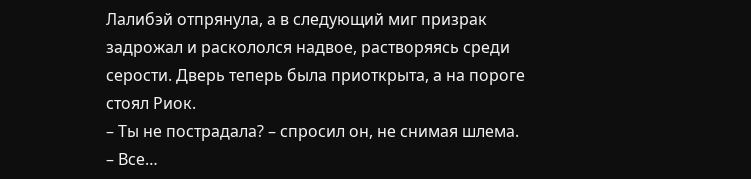Лалибэй отпрянула, а в следующий миг призрак задрожал и раскололся надвое, растворяясь среди серости. Дверь теперь была приоткрыта, а на пороге стоял Риок.
– Ты не пострадала? – спросил он, не снимая шлема.
– Все…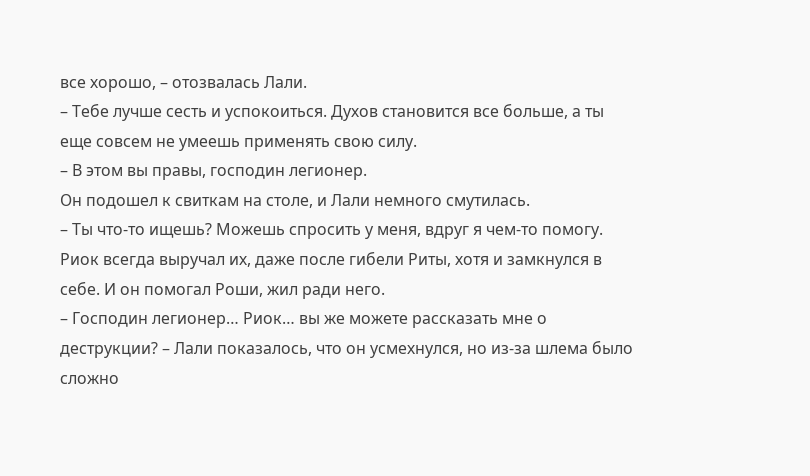все хорошо, – отозвалась Лали.
– Тебе лучше сесть и успокоиться. Духов становится все больше, а ты еще совсем не умеешь применять свою силу.
– В этом вы правы, господин легионер.
Он подошел к свиткам на столе, и Лали немного смутилась.
– Ты что-то ищешь? Можешь спросить у меня, вдруг я чем-то помогу.
Риок всегда выручал их, даже после гибели Риты, хотя и замкнулся в себе. И он помогал Роши, жил ради него.
– Господин легионер… Риок… вы же можете рассказать мне о деструкции? – Лали показалось, что он усмехнулся, но из-за шлема было сложно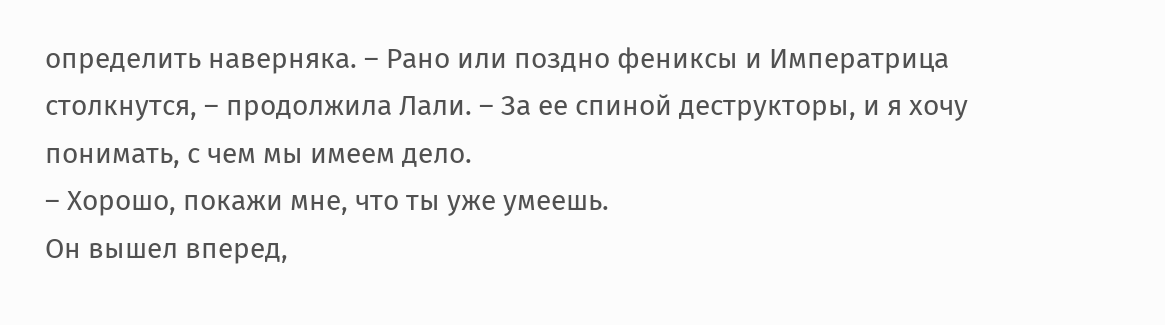определить наверняка. – Рано или поздно фениксы и Императрица столкнутся, – продолжила Лали. – За ее спиной деструкторы, и я хочу понимать, с чем мы имеем дело.
– Хорошо, покажи мне, что ты уже умеешь.
Он вышел вперед,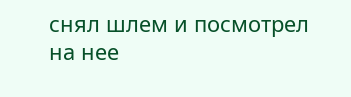снял шлем и посмотрел на нее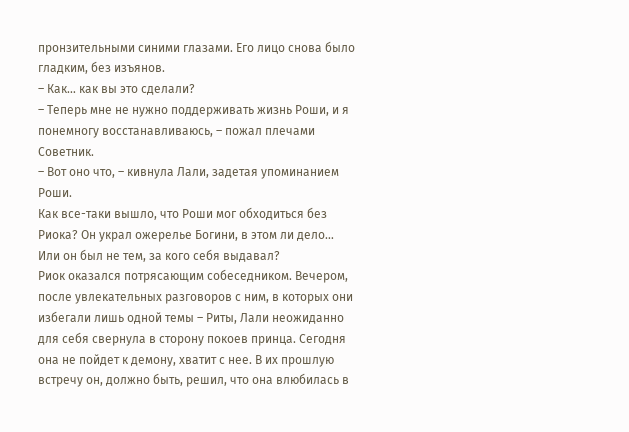пронзительными синими глазами. Его лицо снова было гладким, без изъянов.
– Как… как вы это сделали?
– Теперь мне не нужно поддерживать жизнь Роши, и я понемногу восстанавливаюсь, – пожал плечами Советник.
– Вот оно что, – кивнула Лали, задетая упоминанием Роши.
Как все-таки вышло, что Роши мог обходиться без Риока? Он украл ожерелье Богини, в этом ли дело… Или он был не тем, за кого себя выдавал?
Риок оказался потрясающим собеседником. Вечером, после увлекательных разговоров с ним, в которых они избегали лишь одной темы – Риты, Лали неожиданно для себя свернула в сторону покоев принца. Сегодня она не пойдет к демону, хватит с нее. В их прошлую встречу он, должно быть, решил, что она влюбилась в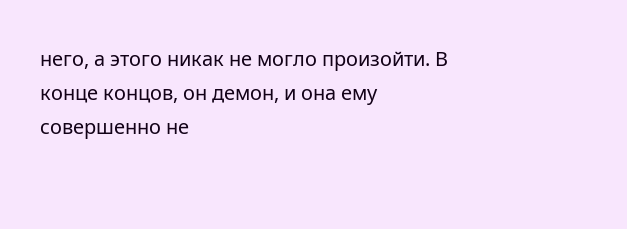него, а этого никак не могло произойти. В конце концов, он демон, и она ему совершенно не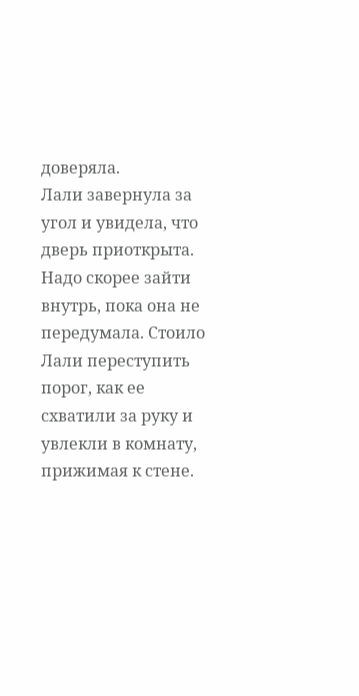доверяла.
Лали завернула за угол и увидела, что дверь приоткрыта. Надо скорее зайти внутрь, пока она не передумала. Стоило Лали переступить порог, как ее схватили за руку и увлекли в комнату, прижимая к стене.